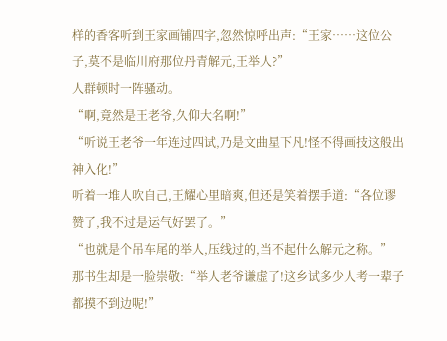样的香客听到王家画铺四字,忽然惊呼出声:“王家……这位公子,莫不是临川府那位丹青解元,王举人?”
人群顿时一阵骚动。
“啊,竟然是王老爷,久仰大名啊!”
“听说王老爷一年连过四试,乃是文曲星下凡!怪不得画技这般出神入化!”
听着一堆人吹自己,王耀心里暗爽,但还是笑着摆手道:“各位谬赞了,我不过是运气好罢了。”
“也就是个吊车尾的举人,压线过的,当不起什么解元之称。”
那书生却是一脸崇敬:“举人老爷谦虚了!这乡试多少人考一辈子都摸不到边呢!”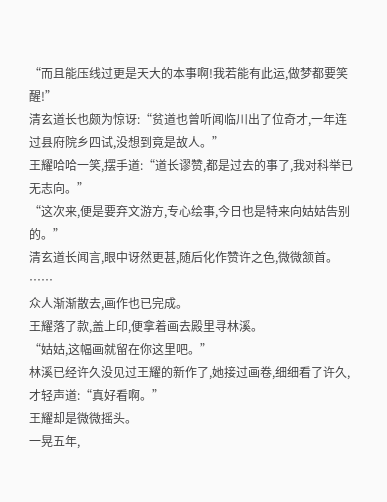“而且能压线过更是天大的本事啊!我若能有此运,做梦都要笑醒!”
清玄道长也颇为惊讶:“贫道也曾听闻临川出了位奇才,一年连过县府院乡四试,没想到竟是故人。”
王耀哈哈一笑,摆手道:“道长谬赞,都是过去的事了,我对科举已无志向。”
“这次来,便是要弃文游方,专心绘事,今日也是特来向姑姑告别的。”
清玄道长闻言,眼中讶然更甚,随后化作赞许之色,微微颔首。
……
众人渐渐散去,画作也已完成。
王耀落了款,盖上印,便拿着画去殿里寻林溪。
“姑姑,这幅画就留在你这里吧。”
林溪已经许久没见过王耀的新作了,她接过画卷,细细看了许久,才轻声道:“真好看啊。”
王耀却是微微摇头。
一晃五年,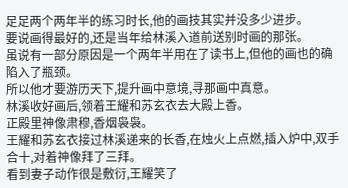足足两个两年半的练习时长,他的画技其实并没多少进步。
要说画得最好的,还是当年给林溪入道前送别时画的那张。
虽说有一部分原因是一个两年半用在了读书上,但他的画也的确陷入了瓶颈。
所以他才要游历天下,提升画中意境,寻那画中真意。
林溪收好画后,领着王耀和苏玄衣去大殿上香。
正殿里神像肃穆,香烟袅袅。
王耀和苏玄衣接过林溪递来的长香,在烛火上点燃,插入炉中,双手合十,对着神像拜了三拜。
看到妻子动作很是敷衍,王耀笑了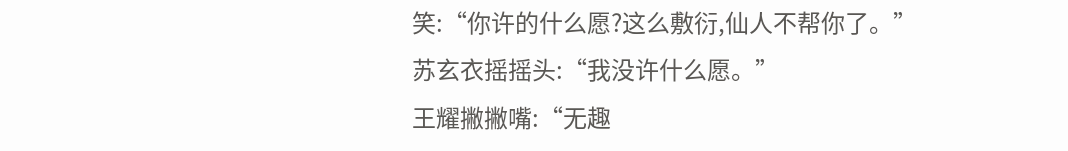笑:“你许的什么愿?这么敷衍,仙人不帮你了。”
苏玄衣摇摇头:“我没许什么愿。”
王耀撇撇嘴:“无趣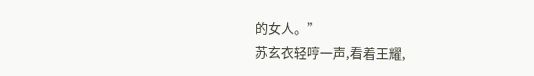的女人。”
苏玄衣轻哼一声,看着王耀,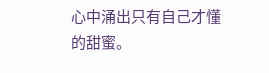心中涌出只有自己才懂的甜蜜。